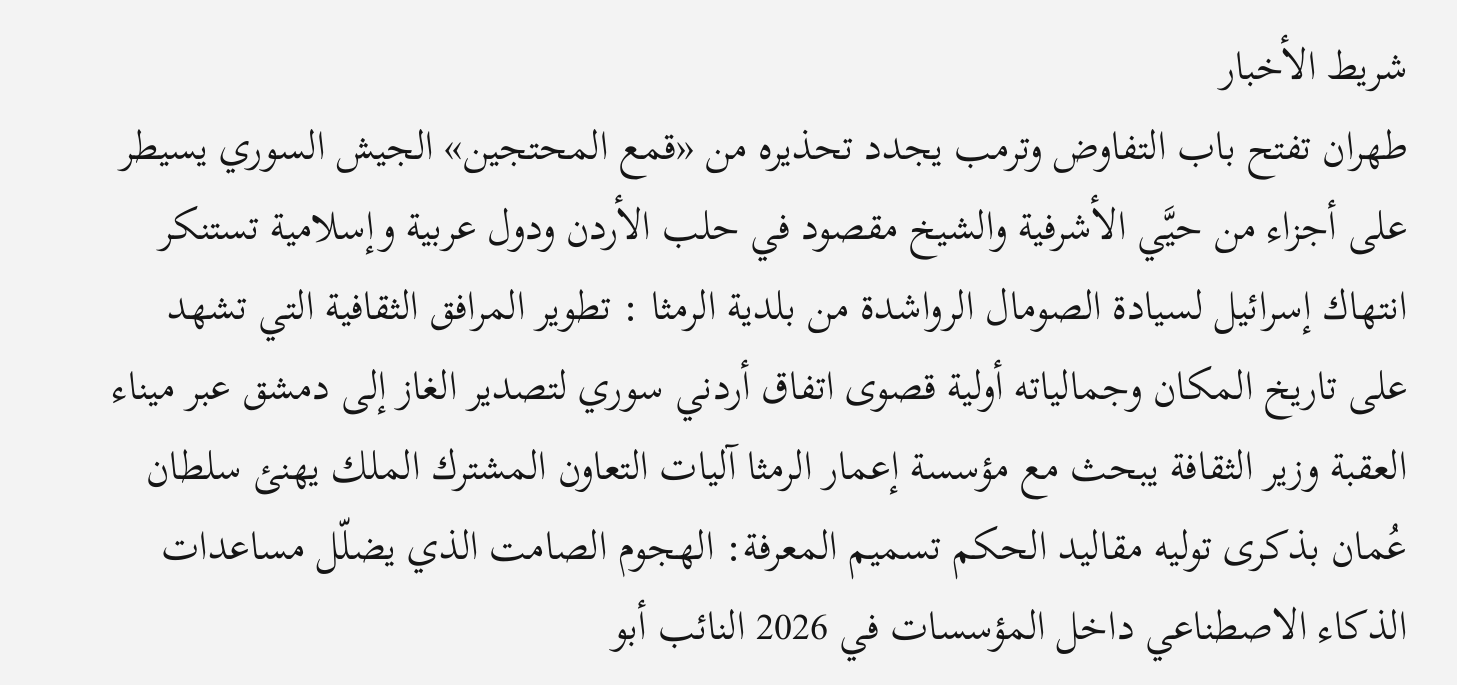شريط الأخبار
طهران تفتح باب التفاوض وترمب يجدد تحذيره من «قمع المحتجين» الجيش السوري يسيطر على أجزاء من حيَّي الأشرفية والشيخ مقصود في حلب الأردن ودول عربية وإسلامية تستنكر انتهاك إسرائيل لسيادة الصومال الرواشدة من بلدية الرمثا : تطوير المرافق الثقافية التي تشهد على تاريخ المكان وجمالياته أولية قصوى اتفاق أردني سوري لتصدير الغاز إلى دمشق عبر ميناء العقبة وزير الثقافة يبحث مع مؤسسة إعمار الرمثا آليات التعاون المشترك الملك يهنئ سلطان عُمان بذكرى توليه مقاليد الحكم تسميم المعرفة: الهجوم الصامت الذي يضلّل مساعدات الذكاء الاصطناعي داخل المؤسسات في 2026 النائب أبو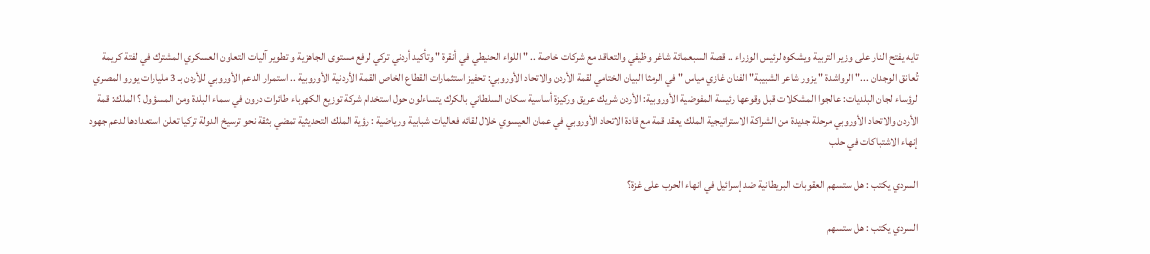تايه يفتح النار على وزير التربية ويشكوه لرئيس الوزراء .. قصة السبعمائة شاغر وظيفي والتعاقد مع شركات خاصة .. " اللواء الحنيطي في أنقرة " وتأكيد أردني تركي لرفع مستوى الجاهزية و تطوير آليات التعاون العسكري المشترك في لفتة كريمة تُعانق الوجدان ..." الرواشدة " يزور شاعر الشبيبة" الفنان غازي مياس " في الرمثا البيان الختامي لقمة الأردن والاتحاد الأوروبي: تحفيز استثمارات القطاع الخاص القمة الأردنية الأوروبية .. استمرار الدعم الأوروبي للأردن بـ 3 مليارات يورو المصري لرؤساء لجان البلديات: عالجوا المشكلات قبل وقوعها رئيسة المفوضية الأوروبية: الأردن شريك عريق وركيزة أساسية سكان السلطاني بالكرك يتساءلون حول استخدام شركة توزيع الكهرباء طائرات درون في سماء البلدة ومن المسؤول ؟ الملك: قمة الأردن والاتحاد الأوروبي مرحلة جديدة من الشراكة الاستراتيجية الملك يعقد قمة مع قادة الاتحاد الأوروبي في عمان العيسوي خلال لقائه فعاليات شبابية ورياضية : رؤية الملك التحديثية تمضي بثقة نحو ترسيخ الدولة تركيا تعلن استعدادها لدعم جهود إنهاء الاشتباكات في حلب

السردي يكتب : هل ستسهم العقوبات البريطانية ضد إسرائيل في انهاء الحرب على غزة؟

السردي يكتب : هل ستسهم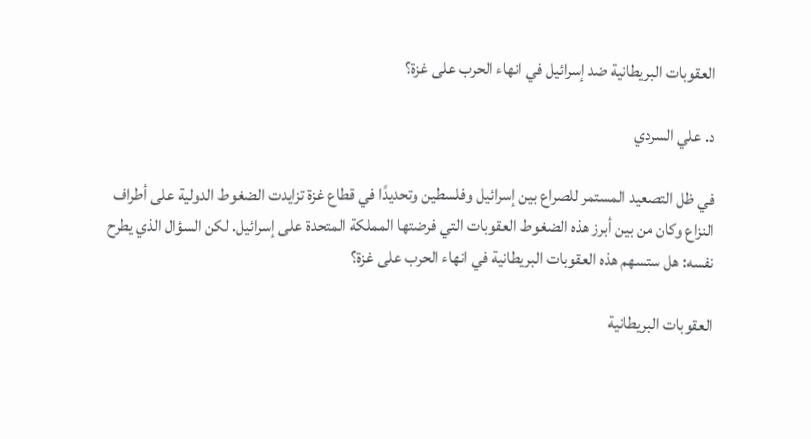العقوبات البريطانية ضد إسرائيل في انهاء الحرب على غزة؟

د. علي السردي

في ظل التصعيد المستمر للصراع بين إسرائيل وفلسطين وتحديدًا في قطاع غزة تزايدت الضغوط الدولية على أطراف النزاع وكان من بين أبرز هذه الضغوط العقوبات التي فرضتها المملكة المتحدة على إسرائيل. لكن السؤال الذي يطرح نفسه: هل ستسهم هذه العقوبات البريطانية في انهاء الحرب على غزة؟

العقوبات البريطانية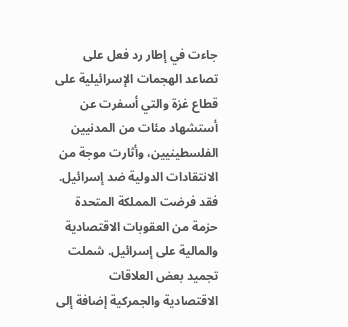جاءت في إطار رد فعل على تصاعد الهجمات الإسرائيلية على قطاع غزة والتي أسفرت عن أستشهاد مئات من المدنيين الفلسطينيين، وأثارت موجة من الانتقادات الدولية ضد إسرائيل. فقد فرضت المملكة المتحدة حزمة من العقوبات الاقتصادية والمالية على إسرائيل. شملت تجميد بعض العلاقات الاقتصادية والجمركية إضافة إلى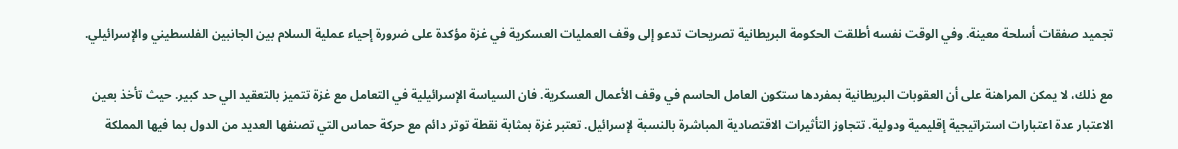تجميد صفقات أسلحة معينة. وفي الوقت نفسه أطلقت الحكومة البريطانية تصريحات تدعو إلى وقف العمليات العسكرية في غزة مؤكدة على ضرورة إحياء عملية السلام بين الجانبين الفلسطيني والإسرائيلي.

مع ذلك، لا يمكن المراهنة على أن العقوبات البريطانية بمفردها ستكون العامل الحاسم في وقف الأعمال العسكرية. فان السياسة الإسرائيلية في التعامل مع غزة تتميز بالتعقيد الي حد كبير. حيث تأخذ بعين الاعتبار عدة اعتبارات استراتيجية إقليمية ودولية. تتجاوز التأثيرات الاقتصادية المباشرة بالنسبة لإسرائيل. تعتبر غزة بمثابة نقطة توتر دائم مع حركة حماس التي تصنفها العديد من الدول بما فيها المملكة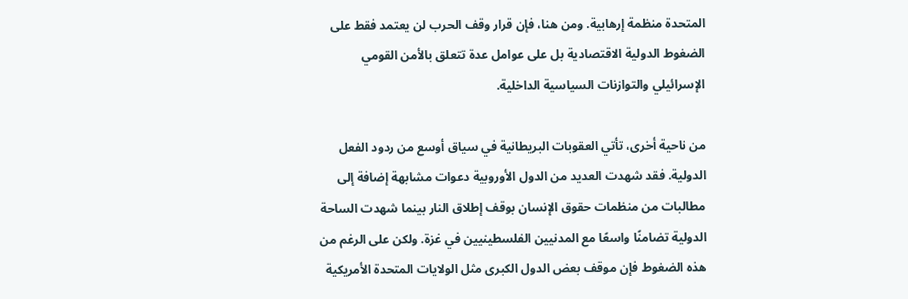المتحدة منظمة إرهابية. ومن هنا، فإن قرار وقف الحرب لن يعتمد فقط على الضغوط الدولية الاقتصادية بل على عوامل عدة تتعلق بالأمن القومي الإسرائيلي والتوازنات السياسية الداخلية.

من ناحية أخرى، تأتي العقوبات البريطانية في سياق أوسع من ردود الفعل الدولية. فقد شهدت العديد من الدول الأوروبية دعوات مشابهة إضافة إلى مطالبات من منظمات حقوق الإنسان بوقف إطلاق النار بينما شهدت الساحة الدولية تضامنًا واسعًا مع المدنيين الفلسطينيين في غزة. ولكن على الرغم من هذه الضغوط فإن موقف بعض الدول الكبرى مثل الولايات المتحدة الأمريكية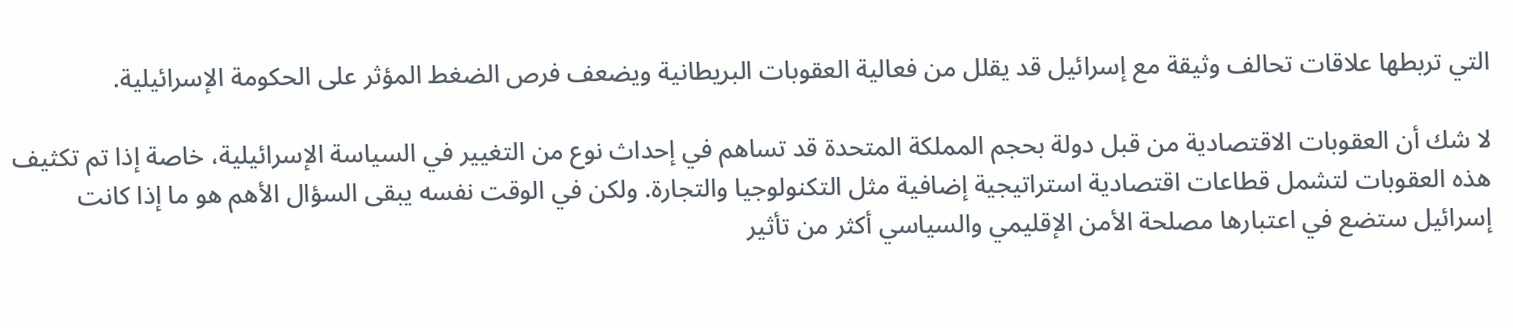التي تربطها علاقات تحالف وثيقة مع إسرائيل قد يقلل من فعالية العقوبات البريطانية ويضعف فرص الضغط المؤثر على الحكومة الإسرائيلية.

لا شك أن العقوبات الاقتصادية من قبل دولة بحجم المملكة المتحدة قد تساهم في إحداث نوع من التغيير في السياسة الإسرائيلية، خاصة إذا تم تكثيف هذه العقوبات لتشمل قطاعات اقتصادية استراتيجية إضافية مثل التكنولوجيا والتجارة. ولكن في الوقت نفسه يبقى السؤال الأهم هو ما إذا كانت إسرائيل ستضع في اعتبارها مصلحة الأمن الإقليمي والسياسي أكثر من تأثير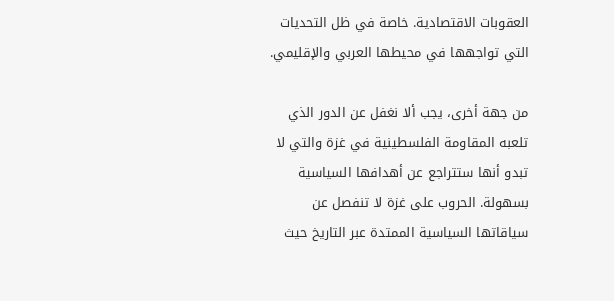العقوبات الاقتصادية. خاصة في ظل التحديات التي تواجهها في محيطها العربي والإقليمي.

من جهة أخرى، يجب ألا نغفل عن الدور الذي تلعبه المقاومة الفلسطينية في غزة والتي لا تبدو أنها ستتراجع عن أهدافها السياسية بسهولة. الحروب على غزة لا تنفصل عن سياقاتها السياسية الممتدة عبر التاريخ حيث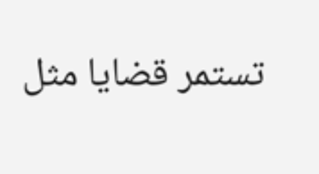تستمر قضايا مثل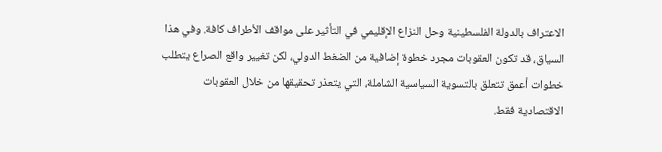الاعتراف بالدولة الفلسطينية وحل النزاع الإقليمي في التأثير على مواقف الأطراف كافة. وفي هذا السياق، قد تكون العقوبات مجرد خطوة إضافية من الضغط الدولي، لكن تغيير واقع الصراع يتطلب خطوات أعمق تتعلق بالتسوية السياسية الشاملة، التي يتعذر تحقيقها من خلال العقوبات الاقتصادية فقط.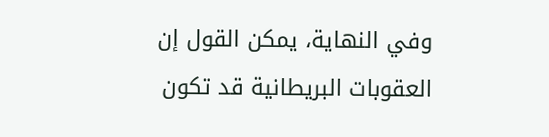وفي النهاية، يمكن القول إن العقوبات البريطانية قد تكون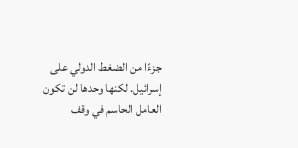جزءًا من الضغط الدولي على إسرائيل. لكنها وحدها لن تكون العامل الحاسم في وقف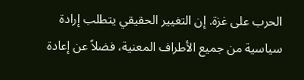الحرب على غزة. إن التغيير الحقيقي يتطلب إرادة سياسية من جميع الأطراف المعنية، فضلاً عن إعادة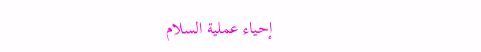إحياء عملية السلام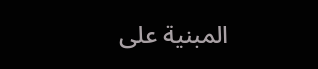المبنية على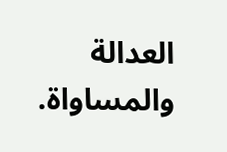العدالة والمساواة.